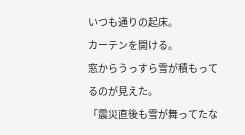いつも通りの起床。
カーテンを開ける。
窓からうっすら雪が積もってるのが見えた。
「震災直後も雪が舞ってたな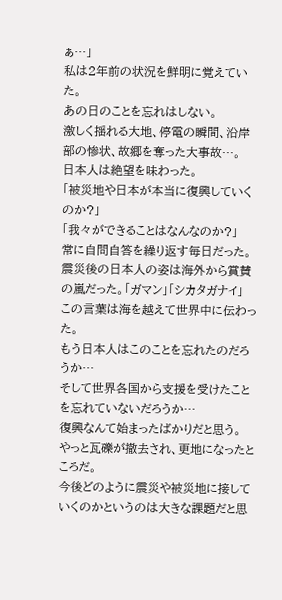ぁ…」
私は2年前の状況を鮮明に覚えていた。
あの日のことを忘れはしない。
激しく揺れる大地、停電の瞬間、沿岸部の惨状、故郷を奪った大事故…。
日本人は絶望を味わった。
「被災地や日本が本当に復興していくのか?」
「我々ができることはなんなのか?」
常に自問自答を繰り返す毎日だった。
震災後の日本人の姿は海外から賞賛の嵐だった。「ガマン」「シカタガナイ」
この言葉は海を越えて世界中に伝わった。
もう日本人はこのことを忘れたのだろうか…
そして世界各国から支援を受けたことを忘れていないだろうか…
復興なんて始まったばかりだと思う。
やっと瓦礫が撤去され、更地になったところだ。
今後どのように震災や被災地に接していくのかというのは大きな課題だと思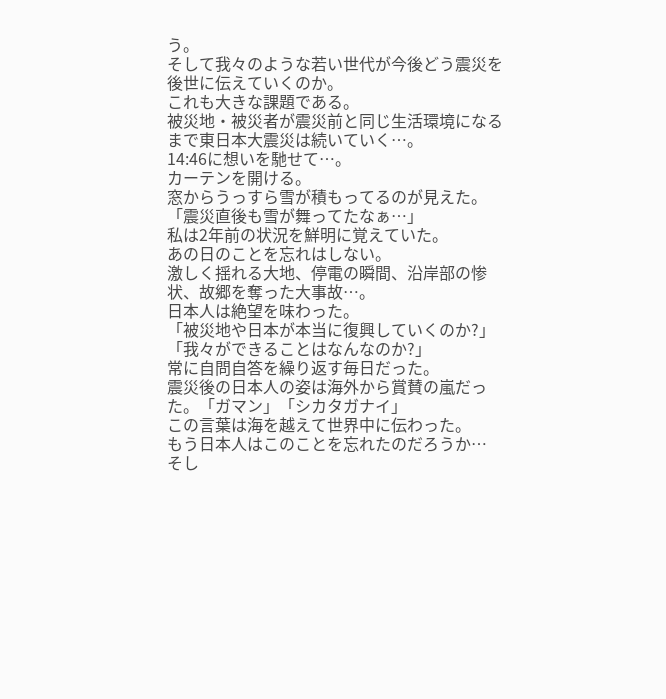う。
そして我々のような若い世代が今後どう震災を後世に伝えていくのか。
これも大きな課題である。
被災地・被災者が震災前と同じ生活環境になるまで東日本大震災は続いていく…。
14:46に想いを馳せて…。
カーテンを開ける。
窓からうっすら雪が積もってるのが見えた。
「震災直後も雪が舞ってたなぁ…」
私は2年前の状況を鮮明に覚えていた。
あの日のことを忘れはしない。
激しく揺れる大地、停電の瞬間、沿岸部の惨状、故郷を奪った大事故…。
日本人は絶望を味わった。
「被災地や日本が本当に復興していくのか?」
「我々ができることはなんなのか?」
常に自問自答を繰り返す毎日だった。
震災後の日本人の姿は海外から賞賛の嵐だった。「ガマン」「シカタガナイ」
この言葉は海を越えて世界中に伝わった。
もう日本人はこのことを忘れたのだろうか…
そし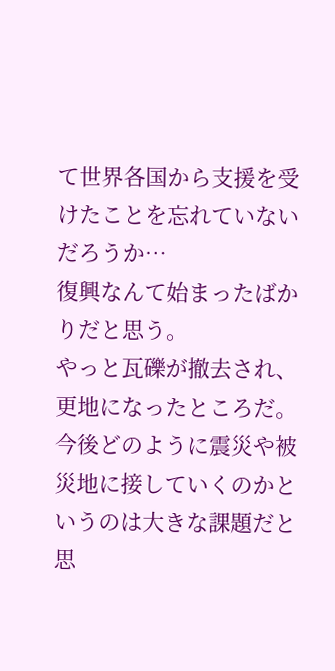て世界各国から支援を受けたことを忘れていないだろうか…
復興なんて始まったばかりだと思う。
やっと瓦礫が撤去され、更地になったところだ。
今後どのように震災や被災地に接していくのかというのは大きな課題だと思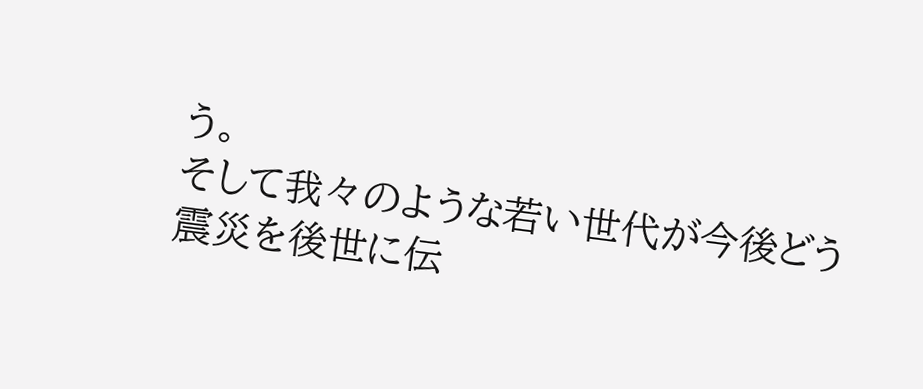う。
そして我々のような若い世代が今後どう震災を後世に伝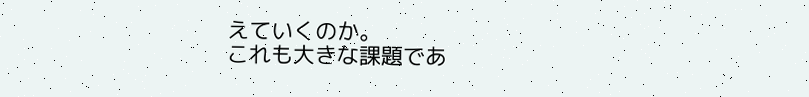えていくのか。
これも大きな課題であ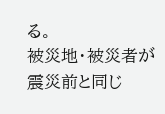る。
被災地・被災者が震災前と同じ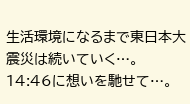生活環境になるまで東日本大震災は続いていく…。
14:46に想いを馳せて…。